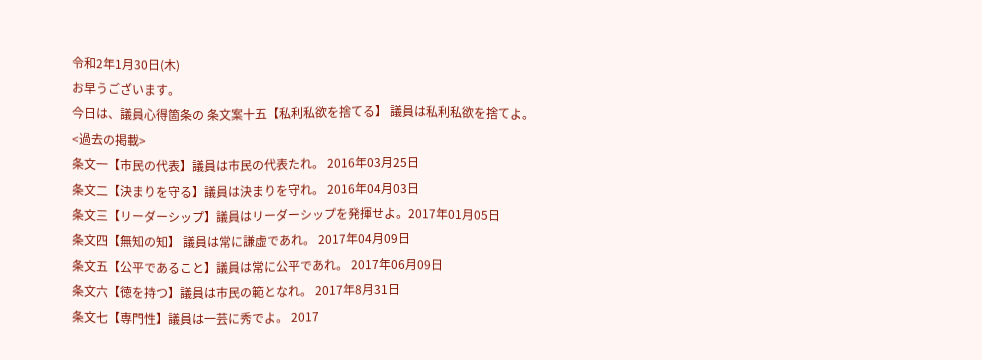令和2年1月30日(木)
お早うございます。
今日は、議員心得箇条の 条文案十五【私利私欲を捨てる】 議員は私利私欲を捨てよ。
<過去の掲載>
条文一【市民の代表】議員は市民の代表たれ。 2016年03月25日
条文二【決まりを守る】議員は決まりを守れ。 2016年04月03日
条文三【リーダーシップ】議員はリーダーシップを発揮せよ。2017年01月05日
条文四【無知の知】 議員は常に謙虚であれ。 2017年04月09日
条文五【公平であること】議員は常に公平であれ。 2017年06月09日
条文六【徳を持つ】議員は市民の範となれ。 2017年8月31日
条文七【専門性】議員は一芸に秀でよ。 2017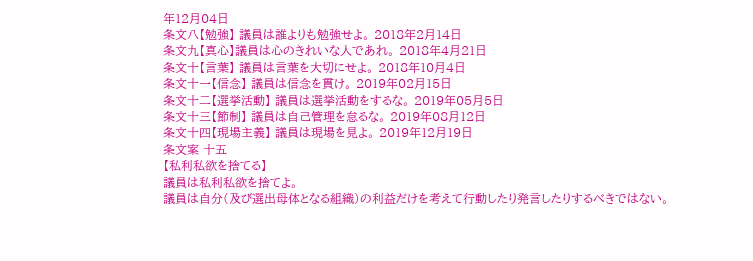年12月04日
条文八【勉強】 議員は誰よりも勉強せよ。 2018年2月14日
条文九【真心】議員は心のきれいな人であれ。 2018年4月21日
条文十【言葉】 議員は言葉を大切にせよ。 2018年10月4日
条文十一【信念】 議員は信念を貫け。 2019年02月15日
条文十二【選挙活動】 議員は選挙活動をするな。 2019年05月5日
条文十三【節制】 議員は自己管理を怠るな。 2019年08月12日
条文十四【現場主義】 議員は現場を見よ。 2019年12月19日
条文案 十五
【私利私欲を捨てる】
議員は私利私欲を捨てよ。
議員は自分(及び選出母体となる組織)の利益だけを考えて行動したり発言したりするべきではない。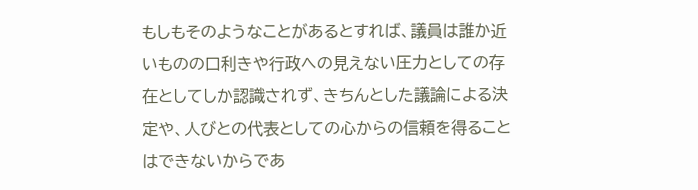もしもそのようなことがあるとすれば、議員は誰か近いものの口利きや行政への見えない圧力としての存在としてしか認識されず、きちんとした議論による決定や、人びとの代表としての心からの信頼を得ることはできないからであ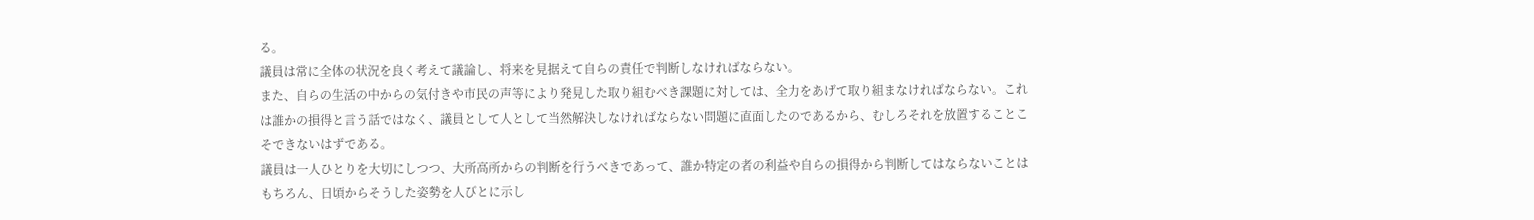る。
議員は常に全体の状況を良く考えて議論し、将来を見据えて自らの責任で判断しなければならない。
また、自らの生活の中からの気付きや市民の声等により発見した取り組むべき課題に対しては、全力をあげて取り組まなければならない。これは誰かの損得と言う話ではなく、議員として人として当然解決しなければならない問題に直面したのであるから、むしろそれを放置することこそできないはずである。
議員は一人ひとりを大切にしつつ、大所高所からの判断を行うべきであって、誰か特定の者の利益や自らの損得から判断してはならないことはもちろん、日頃からそうした姿勢を人びとに示し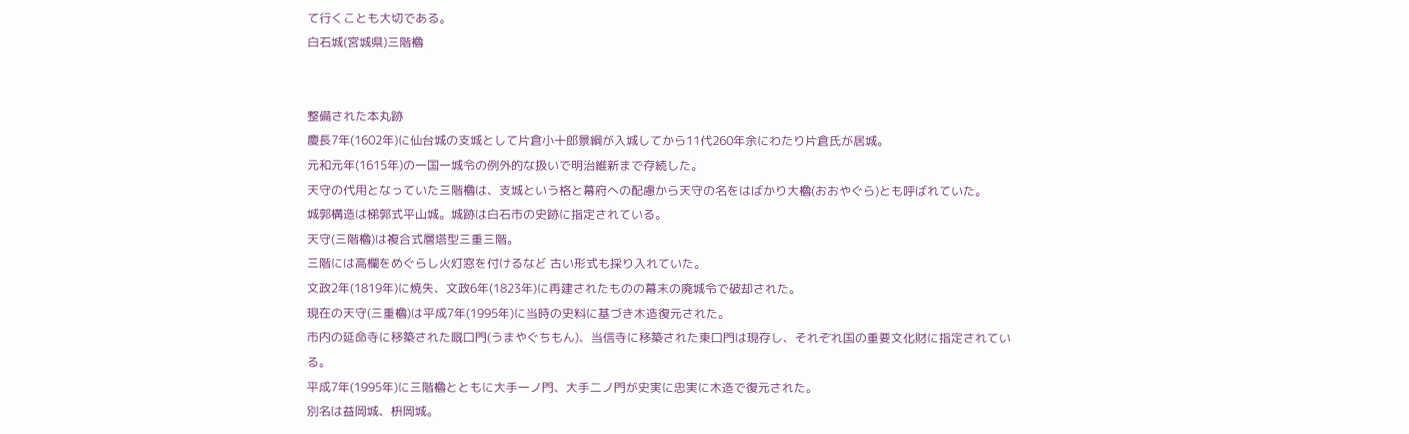て行くことも大切である。
白石城(宮城県)三階櫓


整備された本丸跡
慶長7年(1602年)に仙台城の支城として片倉小十郎景綱が入城してから11代260年余にわたり片倉氏が居城。
元和元年(1615年)の一国一城令の例外的な扱いで明治維新まで存続した。
天守の代用となっていた三階櫓は、支城という格と幕府への配慮から天守の名をはばかり大櫓(おおやぐら)とも呼ばれていた。
城郭構造は梯郭式平山城。城跡は白石市の史跡に指定されている。
天守(三階櫓)は複合式層塔型三重三階。
三階には高欄をめぐらし火灯窓を付けるなど 古い形式も採り入れていた。
文政2年(1819年)に焼失、文政6年(1823年)に再建されたものの幕末の廃城令で破却された。
現在の天守(三重櫓)は平成7年(1995年)に当時の史料に基づき木造復元された。
市内の延命寺に移築された厩口門(うまやぐちもん)、当信寺に移築された東口門は現存し、それぞれ国の重要文化財に指定されている。
平成7年(1995年)に三階櫓とともに大手一ノ門、大手二ノ門が史実に忠実に木造で復元された。
別名は益岡城、枡岡城。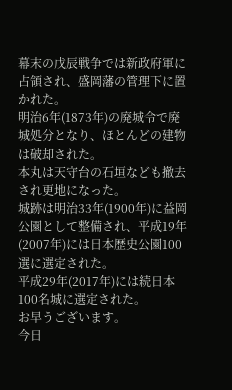幕末の戊辰戦争では新政府軍に占領され、盛岡藩の管理下に置かれた。
明治6年(1873年)の廃城令で廃城処分となり、ほとんどの建物は破却された。
本丸は天守台の石垣なども撤去され更地になった。
城跡は明治33年(1900年)に益岡公園として整備され、平成19年(2007年)には日本歴史公園100選に選定された。
平成29年(2017年)には続日本100名城に選定された。
お早うございます。
今日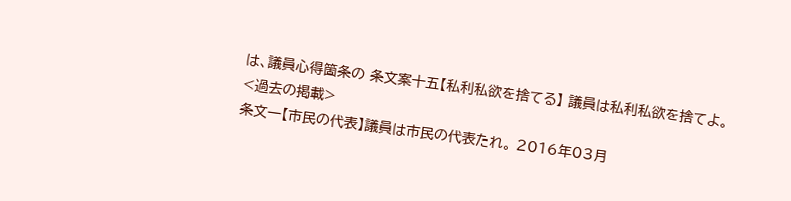は、議員心得箇条の 条文案十五【私利私欲を捨てる】 議員は私利私欲を捨てよ。
<過去の掲載>
条文一【市民の代表】議員は市民の代表たれ。 2016年03月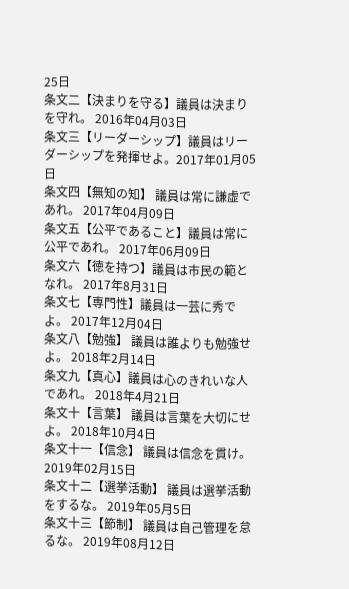25日
条文二【決まりを守る】議員は決まりを守れ。 2016年04月03日
条文三【リーダーシップ】議員はリーダーシップを発揮せよ。2017年01月05日
条文四【無知の知】 議員は常に謙虚であれ。 2017年04月09日
条文五【公平であること】議員は常に公平であれ。 2017年06月09日
条文六【徳を持つ】議員は市民の範となれ。 2017年8月31日
条文七【専門性】議員は一芸に秀でよ。 2017年12月04日
条文八【勉強】 議員は誰よりも勉強せよ。 2018年2月14日
条文九【真心】議員は心のきれいな人であれ。 2018年4月21日
条文十【言葉】 議員は言葉を大切にせよ。 2018年10月4日
条文十一【信念】 議員は信念を貫け。 2019年02月15日
条文十二【選挙活動】 議員は選挙活動をするな。 2019年05月5日
条文十三【節制】 議員は自己管理を怠るな。 2019年08月12日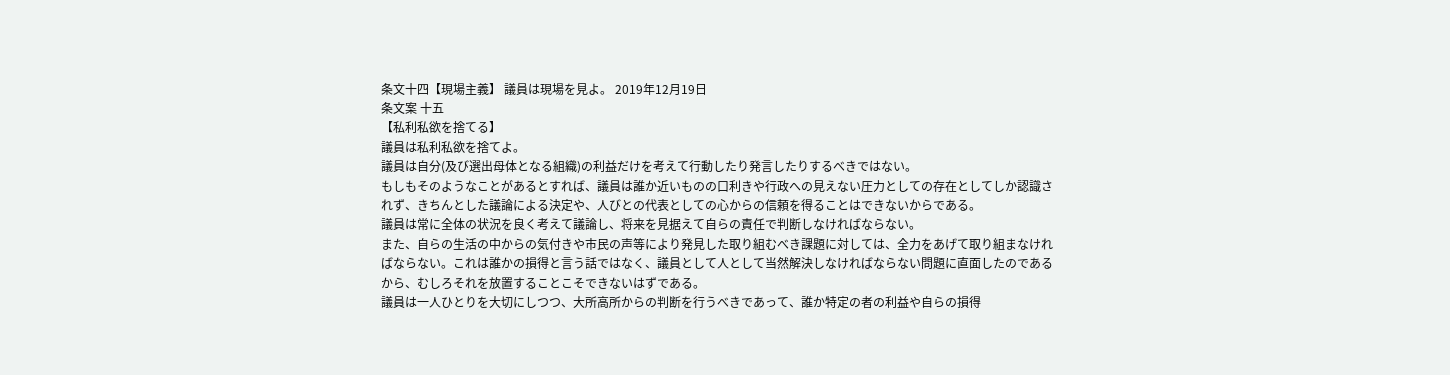条文十四【現場主義】 議員は現場を見よ。 2019年12月19日
条文案 十五
【私利私欲を捨てる】
議員は私利私欲を捨てよ。
議員は自分(及び選出母体となる組織)の利益だけを考えて行動したり発言したりするべきではない。
もしもそのようなことがあるとすれば、議員は誰か近いものの口利きや行政への見えない圧力としての存在としてしか認識されず、きちんとした議論による決定や、人びとの代表としての心からの信頼を得ることはできないからである。
議員は常に全体の状況を良く考えて議論し、将来を見据えて自らの責任で判断しなければならない。
また、自らの生活の中からの気付きや市民の声等により発見した取り組むべき課題に対しては、全力をあげて取り組まなければならない。これは誰かの損得と言う話ではなく、議員として人として当然解決しなければならない問題に直面したのであるから、むしろそれを放置することこそできないはずである。
議員は一人ひとりを大切にしつつ、大所高所からの判断を行うべきであって、誰か特定の者の利益や自らの損得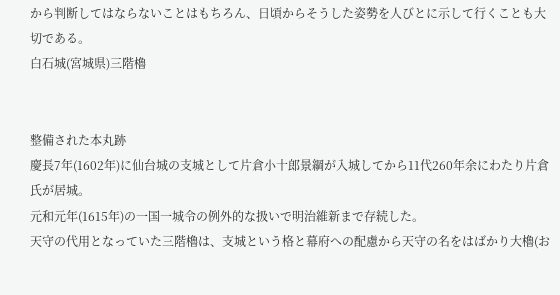から判断してはならないことはもちろん、日頃からそうした姿勢を人びとに示して行くことも大切である。
白石城(宮城県)三階櫓


整備された本丸跡
慶長7年(1602年)に仙台城の支城として片倉小十郎景綱が入城してから11代260年余にわたり片倉氏が居城。
元和元年(1615年)の一国一城令の例外的な扱いで明治維新まで存続した。
天守の代用となっていた三階櫓は、支城という格と幕府への配慮から天守の名をはばかり大櫓(お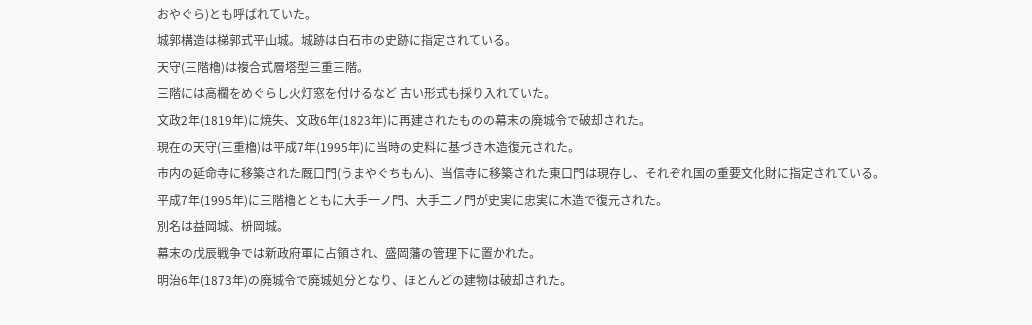おやぐら)とも呼ばれていた。
城郭構造は梯郭式平山城。城跡は白石市の史跡に指定されている。
天守(三階櫓)は複合式層塔型三重三階。
三階には高欄をめぐらし火灯窓を付けるなど 古い形式も採り入れていた。
文政2年(1819年)に焼失、文政6年(1823年)に再建されたものの幕末の廃城令で破却された。
現在の天守(三重櫓)は平成7年(1995年)に当時の史料に基づき木造復元された。
市内の延命寺に移築された厩口門(うまやぐちもん)、当信寺に移築された東口門は現存し、それぞれ国の重要文化財に指定されている。
平成7年(1995年)に三階櫓とともに大手一ノ門、大手二ノ門が史実に忠実に木造で復元された。
別名は益岡城、枡岡城。
幕末の戊辰戦争では新政府軍に占領され、盛岡藩の管理下に置かれた。
明治6年(1873年)の廃城令で廃城処分となり、ほとんどの建物は破却された。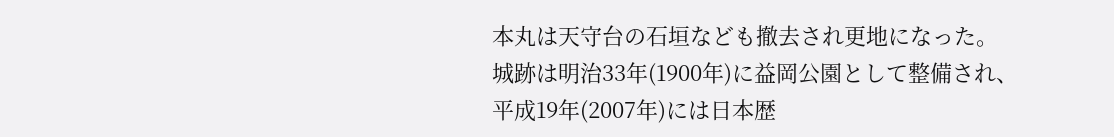本丸は天守台の石垣なども撤去され更地になった。
城跡は明治33年(1900年)に益岡公園として整備され、平成19年(2007年)には日本歴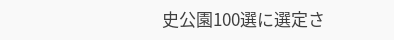史公園100選に選定さ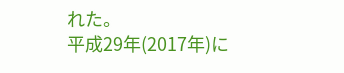れた。
平成29年(2017年)に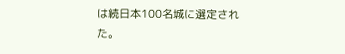は続日本100名城に選定された。